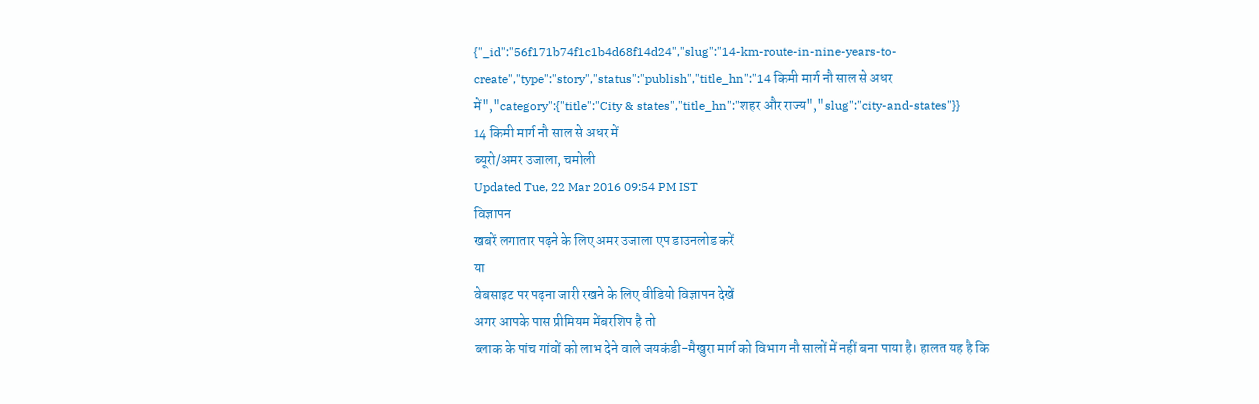{"_id":"56f171b74f1c1b4d68f14d24","slug":"14-km-route-in-nine-years-to-create","type":"story","status":"publish","title_hn":"14 किमी मार्ग नौ साल से अधर में","category":{"title":"City & states","title_hn":"शहर और राज्य","slug":"city-and-states"}}
14 किमी मार्ग नौ साल से अधर में
ब्यूरो/अमर उजाला, चमोली
Updated Tue, 22 Mar 2016 09:54 PM IST
विज्ञापन
खबरें लगातार पढ़ने के लिए अमर उजाला एप डाउनलोड करें
या
वेबसाइट पर पढ़ना जारी रखने के लिए वीडियो विज्ञापन देखें
अगर आपके पास प्रीमियम मेंबरशिप है तो
ब्लाक के पांच गांवों को लाभ देने वाले जयकंडी-मैखुरा मार्ग को विभाग नौ सालों में नहीं बना पाया है। हालत यह है कि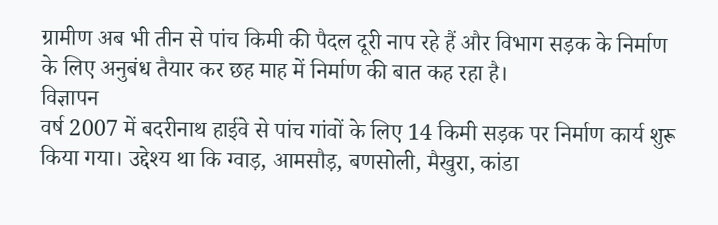ग्रामीण अब भी तीन से पांच किमी की पैदल दूरी नाप रहे हैं और विभाग सड़क के निर्माण के लिए अनुबंध तैयार कर छह माह में निर्माण की बात कह रहा है।
विज्ञापन
वर्ष 2007 में बदरीनाथ हाईवे से पांच गांवों के लिए 14 किमी सड़क पर निर्माण कार्य शुरू किया गया। उद्देश्य था कि ग्वाड़, आमसौड़, बणसोली, मैखुरा, कांडा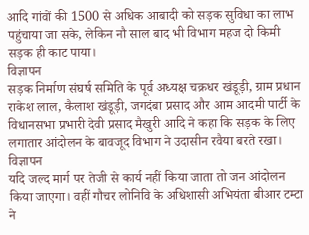आदि गांवों की 1500 से अधिक आबादी को सड़क सुविधा का लाभ पहुंचाया जा सके, लेकिन नौ साल बाद भी विभाग महज दो किमी सड़क ही काट पाया।
विज्ञापन
सड़क निर्माण संघर्ष समिति के पूर्व अध्यक्ष चक्रधर खंडूड़ी, ग्राम प्रधान राकेश लाल, कैलाश खंडूड़ी, जगदंबा प्रसाद और आम आदमी पार्टी के विधानसभा प्रभारी देवी प्रसाद मैखुरी आदि ने कहा कि सड़क के लिए लगातार आंदोलन के बावजूद विभाग ने उदासीन रवैया बरते रखा।
विज्ञापन
यदि जल्द मार्ग पर तेजी से कार्य नहीं किया जाता तो जन आंदोलन किया जाएगा। वहीं गौचर लोनिवि के अधिशासी अभियंता बीआर टम्टा ने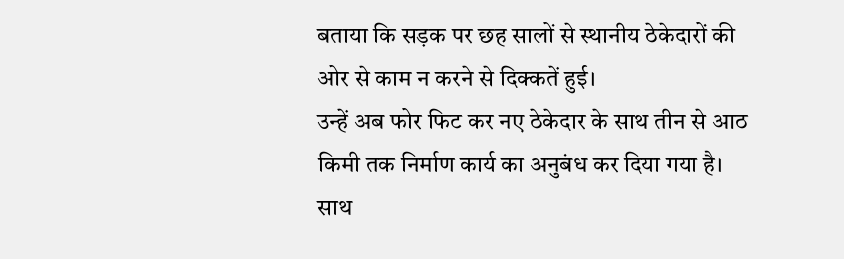बताया कि सड़क पर छह सालों से स्थानीय ठेकेदारों की ओर से काम न करने से दिक्कतें हुई।
उन्हें अब फोर फिट कर नए ठेकेदार के साथ तीन से आठ किमी तक निर्माण कार्य का अनुबंध कर दिया गया है। साथ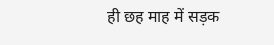ही छह माह में सड़क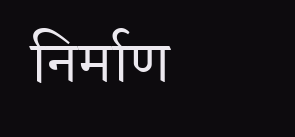निर्माण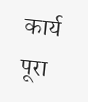कार्य पूरा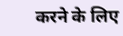करने के लिए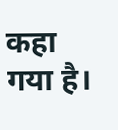कहा गया है।